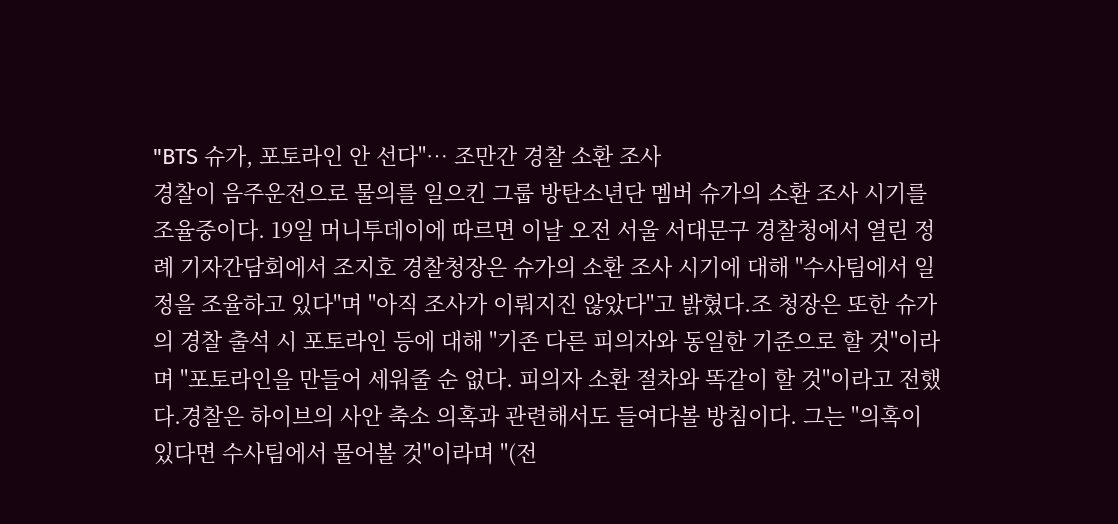"BTS 슈가, 포토라인 안 선다"… 조만간 경찰 소환 조사
경찰이 음주운전으로 물의를 일으킨 그룹 방탄소년단 멤버 슈가의 소환 조사 시기를 조율중이다. 19일 머니투데이에 따르면 이날 오전 서울 서대문구 경찰청에서 열린 정례 기자간담회에서 조지호 경찰청장은 슈가의 소환 조사 시기에 대해 "수사팀에서 일정을 조율하고 있다"며 "아직 조사가 이뤄지진 않았다"고 밝혔다.조 청장은 또한 슈가의 경찰 출석 시 포토라인 등에 대해 "기존 다른 피의자와 동일한 기준으로 할 것"이라며 "포토라인을 만들어 세워줄 순 없다. 피의자 소환 절차와 똑같이 할 것"이라고 전했다.경찰은 하이브의 사안 축소 의혹과 관련해서도 들여다볼 방침이다. 그는 "의혹이 있다면 수사팀에서 물어볼 것"이라며 "(전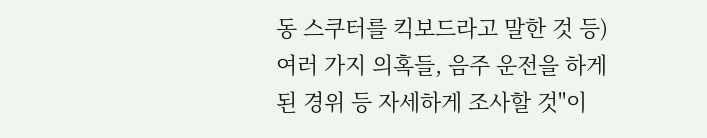동 스쿠터를 킥보드라고 말한 것 등) 여러 가지 의혹들, 음주 운전을 하게 된 경위 등 자세하게 조사할 것"이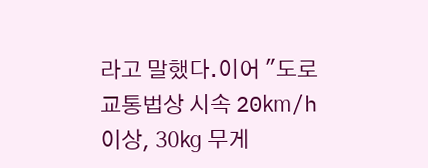라고 말했다.이어 "도로교통법상 시속 20㎞/h 이상, 30㎏ 무게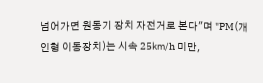넘어가면 원동기 장치 자전거로 본다"며 "PM(개인형 이동장치)는 시속 25㎞/h 미만,